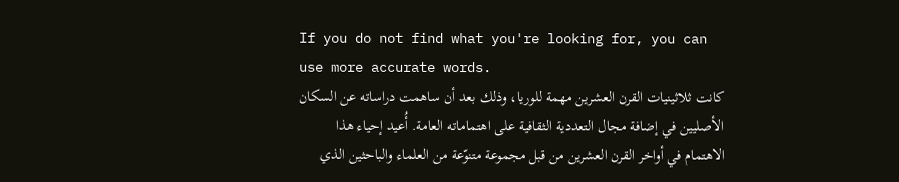If you do not find what you're looking for, you can use more accurate words.
كانت ثلاثينيات القرن العشرين مهمة للوريا، وذلك بعد أن ساهمت دراساته عن السكان الأصليين في إضافة مجال التعددية الثقافية على اهتماماته العامة. أُعيد إحياء هذا الاهتمام في أواخر القرن العشرين من قبل مجموعة متنوّعة من العلماء والباحثين الذي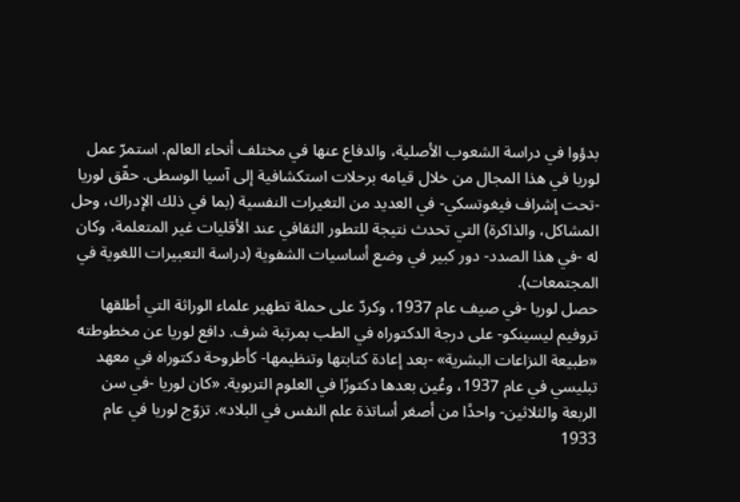بدؤوا في دراسة الشعوب الأصلية، والدفاع عنها في مختلف أنحاء العالم. استمرّ عمل لوريا في هذا المجال من خلال قيامه برحلات استكشافية إلى آسيا الوسطى. حقّق لوريا -تحت إشراف فيغوتسكي- في العديد من التغيرات النفسية (بما في ذلك الإدراك، وحل المشاكل، والذاكرة) التي تحدث نتيجة للتطور الثقافي عند الأقليات غير المتعلمة، وكان له -في هذا الصدد- دور كبير في وضع أساسيات الشفوية (دراسة التعبيرات اللغوية في المجتمعات).
حصل لوريا -في صيف عام 1937، وكردّ على حملة تطهير علماء الوراثة التي أطلقها تروفيم ليسينكو- على درجة الدكتوراه في الطب بمرتبة شرف. دافع لوريا عن مخطوطته «طبيعة النزاعات البشرية» -بعد إعادة كتابتها وتنظيمها- كأطروحة دكتوراه في معهد تبليسي في عام 1937، وعُين بعدها دكتورًا في العلوم التربوية. «كان لوريا -في سن الربعة والثلاثين- واحدًا من أصغر أساتذة علم النفس في البلاد». تزوّج لوريا في عام 1933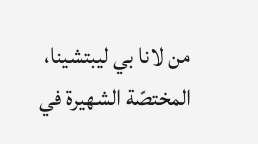من لانا بي ليبتشينا، المختصّة الشهيرة في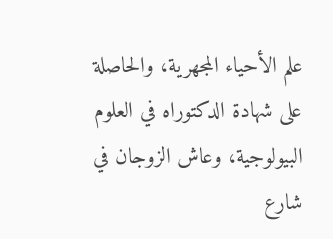علم الأحياء المجهرية، والحاصلة على شهادة الدكتوراه في العلوم البيولوجية، وعاش الزوجان في شارع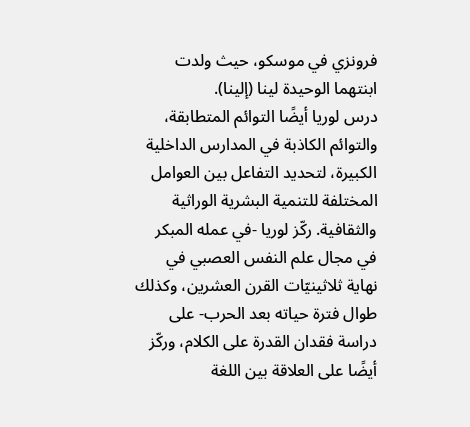فرونزي في موسكو، حيث ولدت ابنتهما الوحيدة لينا (إلينا).
درس لوريا أيضًا التوائم المتطابقة، والتوائم الكاذبة في المدارس الداخلية الكبيرة، لتحديد التفاعل بين العوامل المختلفة للتنمية البشرية الوراثية والثقافية. ركّز لوريا -في عمله المبكر في مجال علم النفس العصبي في نهاية ثلاثينيّات القرن العشرين، وكذلك طوال فترة حياته بعد الحرب- على دراسة فقدان القدرة على الكلام، وركّز أيضًا على العلاقة بين اللغة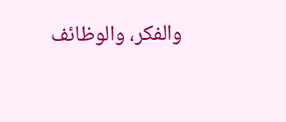والفكر، والوظائف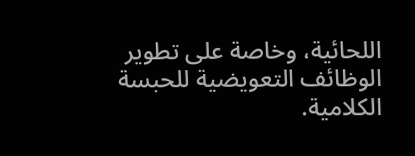اللحائية، وخاصة على تطوير الوظائف التعويضية للحبسة الكلامية.